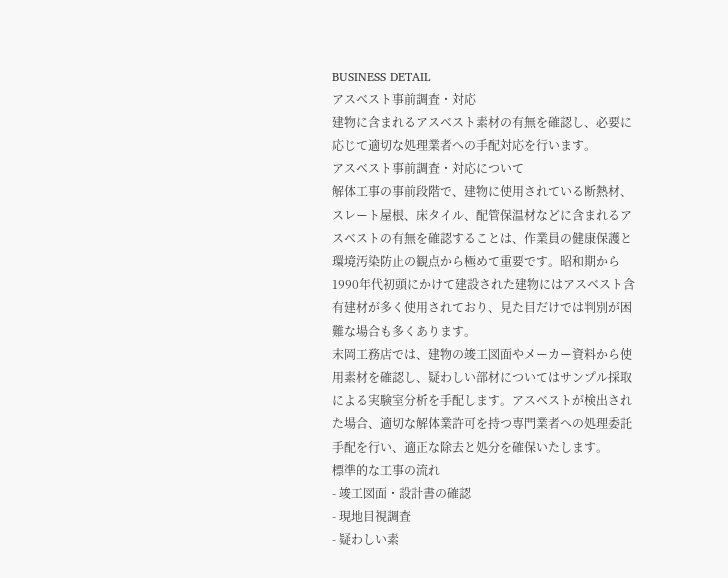BUSINESS DETAIL
アスベスト事前調査・対応
建物に含まれるアスベスト素材の有無を確認し、必要に応じて適切な処理業者への手配対応を行います。
アスベスト事前調査・対応について
解体工事の事前段階で、建物に使用されている断熱材、スレート屋根、床タイル、配管保温材などに含まれるアスベストの有無を確認することは、作業員の健康保護と環境汚染防止の観点から極めて重要です。昭和期から1990年代初頭にかけて建設された建物にはアスベスト含有建材が多く使用されており、見た目だけでは判別が困難な場合も多くあります。
末岡工務店では、建物の竣工図面やメーカー資料から使用素材を確認し、疑わしい部材についてはサンプル採取による実験室分析を手配します。アスベストが検出された場合、適切な解体業許可を持つ専門業者への処理委託手配を行い、適正な除去と処分を確保いたします。
標準的な工事の流れ
- 竣工図面・設計書の確認
- 現地目視調査
- 疑わしい素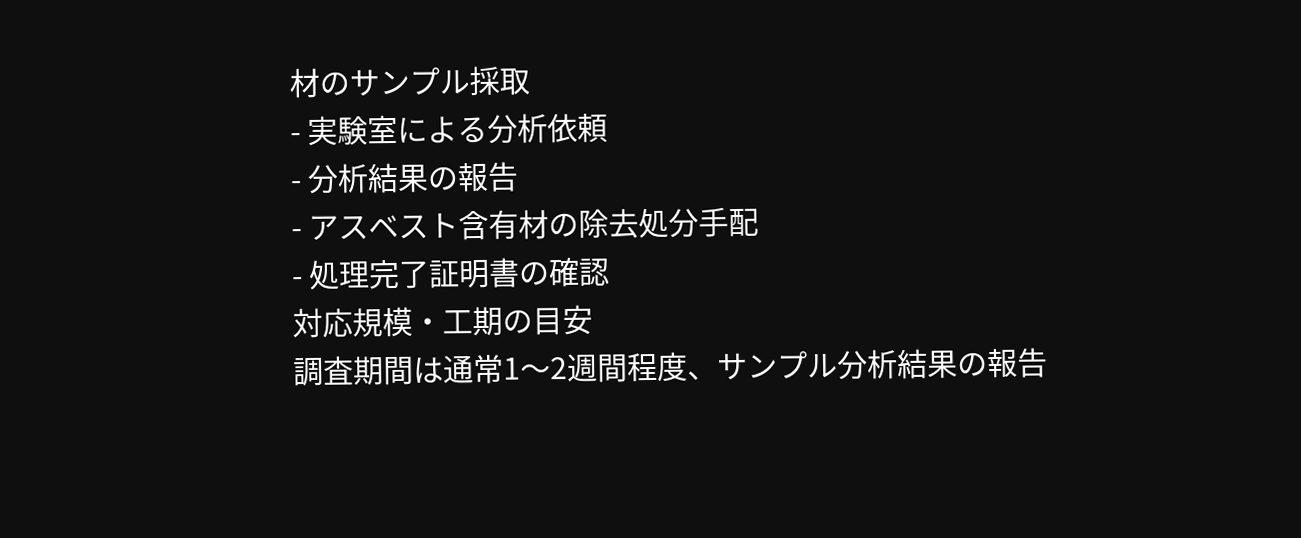材のサンプル採取
- 実験室による分析依頼
- 分析結果の報告
- アスベスト含有材の除去処分手配
- 処理完了証明書の確認
対応規模・工期の目安
調査期間は通常1〜2週間程度、サンプル分析結果の報告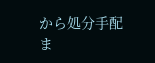から処分手配ま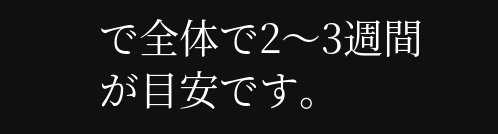で全体で2〜3週間が目安です。